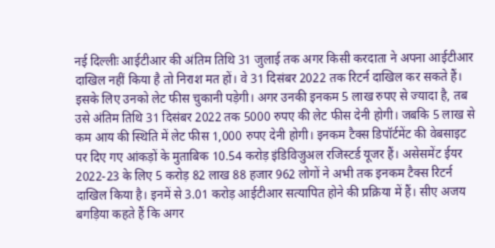नई दिल्लीः आईटीआर की अंतिम तिथि 31 जुलाई तक अगर किसी करदाता ने अपना आईटीआर दाखिल नहीं किया है तो निराश मत हों। वे 31 दिसंबर 2022 तक रिटर्न दाखिल कर सकते हैं। इसके लिए उनको लेट फीस चुकानी पड़ेगी। अगर उनकी इनकम 5 लाख रुपए से ज्यादा है, तब उसे अंतिम तिथि 31 दिसंबर 2022 तक 5000 रुपए की लेट फीस देनी होगी। जबकि 5 लाख से कम आय की स्थिति में लेट फीस 1,000 रुपए देनी होगी। इनकम टैक्स डिपॉर्टमेंट की वेबसाइट पर दिए गए आंकड़ों के मुताबिक 10.54 करोड़ इंडिविजुअल रजिस्टर्ड यूजर हैं। असेसमेंट ईयर 2022-23 के लिए 5 करोड़ 82 लाख 88 हजार 962 लोगों ने अभी तक इनकम टैक्स रिटर्न दाखिल किया है। इनमें से 3.01 करोड़ आईटीआर सत्यापित होने की प्रक्रिया में हैं। सीए अजय बगड़िया कहते हैं कि अगर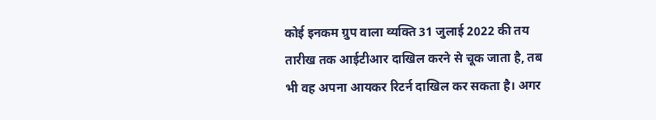कोई इनकम ग्रुप वाला व्यक्ति 31 जुलाई 2022 की तय तारीख तक आईटीआर दाखिल करने से चूक जाता है, तब भी वह अपना आयकर रिटर्न दाखिल कर सकता है। अगर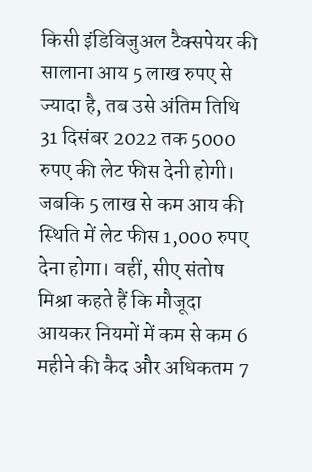किसी इंडिविजुअल टैक्सपेयर की सालाना आय 5 लाख रुपए से ज्यादा है, तब उसे अंतिम तिथि 31 दिसंबर 2022 तक 5000 रुपए की लेट फीस देनी होगी। जबकि 5 लाख से कम आय की स्थिति में लेट फीस 1,000 रुपए देना होगा। वहीं, सीए संतोष मिश्रा कहते हैं कि मौजूदा आयकर नियमों में कम से कम 6 महीने की कैद और अधिकतम 7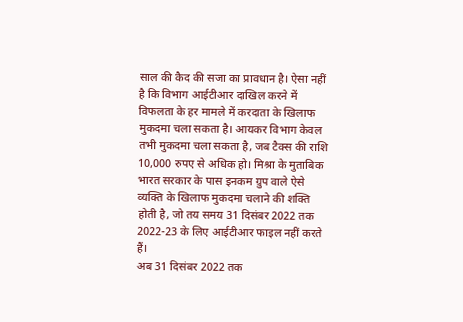साल की कैद की सजा का प्रावधान है। ऐसा नहीं है कि विभाग आईटीआर दाखिल करने में विफलता के हर मामले में करदाता के खिलाफ मुकदमा चला सकता है। आयकर विभाग केवल तभी मुकदमा चला सकता है, जब टैक्स की राशि 10,000 रुपए से अधिक हो। मिश्रा के मुताबिक भारत सरकार के पास इनकम ग्रुप वाले ऐसे व्यक्ति के खिलाफ मुकदमा चलाने की शक्ति होती है, जो तय समय 31 दिसंबर 2022 तक 2022-23 के लिए आईटीआर फाइल नहीं करते हैं।
अब 31 दिसंबर 2022 तक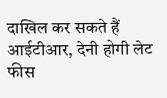दाखिल कर सकते हैं आईटीआर, देनी होगी लेट फीस